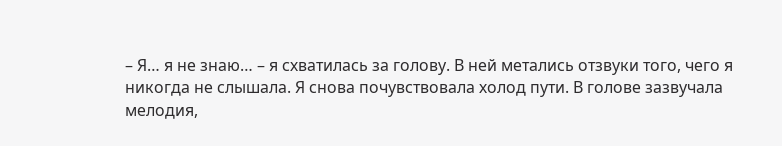– Я… я не знаю… – я схватилась за голову. В ней метались отзвуки того, чего я никогда не слышала. Я снова почувствовала холод пути. В голове зазвучала мелодия,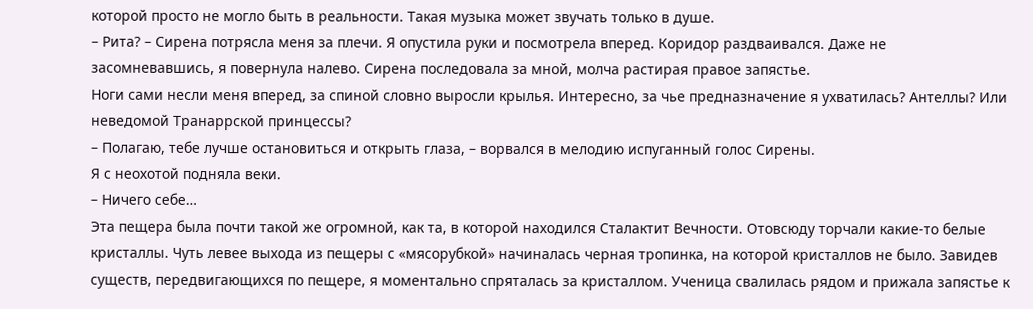которой просто не могло быть в реальности. Такая музыка может звучать только в душе.
– Рита? – Сирена потрясла меня за плечи. Я опустила руки и посмотрела вперед. Коридор раздваивался. Даже не засомневавшись, я повернула налево. Сирена последовала за мной, молча растирая правое запястье.
Ноги сами несли меня вперед, за спиной словно выросли крылья. Интересно, за чье предназначение я ухватилась? Антеллы? Или неведомой Транаррской принцессы?
– Полагаю, тебе лучше остановиться и открыть глаза, – ворвался в мелодию испуганный голос Сирены.
Я с неохотой подняла веки.
– Ничего себе…
Эта пещера была почти такой же огромной, как та, в которой находился Сталактит Вечности. Отовсюду торчали какие-то белые кристаллы. Чуть левее выхода из пещеры с «мясорубкой» начиналась черная тропинка, на которой кристаллов не было. Завидев существ, передвигающихся по пещере, я моментально спряталась за кристаллом. Ученица свалилась рядом и прижала запястье к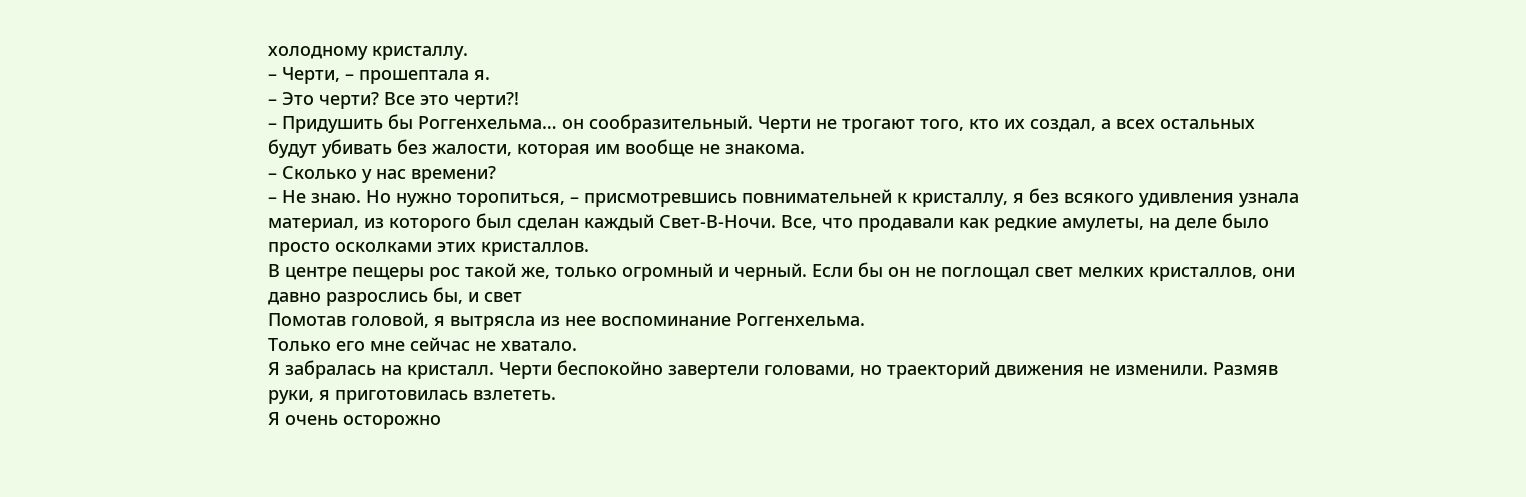холодному кристаллу.
– Черти, – прошептала я.
– Это черти? Все это черти?!
– Придушить бы Роггенхельма… он сообразительный. Черти не трогают того, кто их создал, а всех остальных будут убивать без жалости, которая им вообще не знакома.
– Сколько у нас времени?
– Не знаю. Но нужно торопиться, – присмотревшись повнимательней к кристаллу, я без всякого удивления узнала материал, из которого был сделан каждый Свет-В-Ночи. Все, что продавали как редкие амулеты, на деле было просто осколками этих кристаллов.
В центре пещеры рос такой же, только огромный и черный. Если бы он не поглощал свет мелких кристаллов, они давно разрослись бы, и свет
Помотав головой, я вытрясла из нее воспоминание Роггенхельма.
Только его мне сейчас не хватало.
Я забралась на кристалл. Черти беспокойно завертели головами, но траекторий движения не изменили. Размяв руки, я приготовилась взлететь.
Я очень осторожно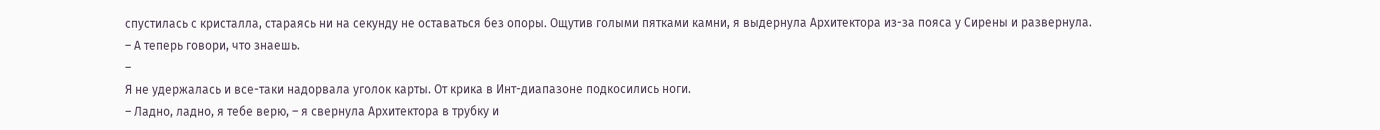спустилась с кристалла, стараясь ни на секунду не оставаться без опоры. Ощутив голыми пятками камни, я выдернула Архитектора из-за пояса у Сирены и развернула.
– А теперь говори, что знаешь.
–
Я не удержалась и все-таки надорвала уголок карты. От крика в Инт-диапазоне подкосились ноги.
– Ладно, ладно, я тебе верю, – я свернула Архитектора в трубку и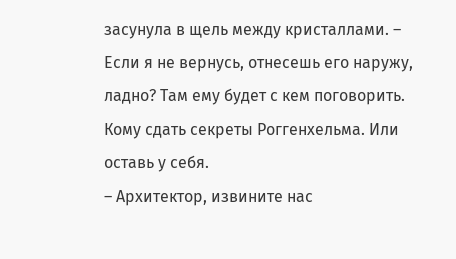засунула в щель между кристаллами. – Если я не вернусь, отнесешь его наружу, ладно? Там ему будет с кем поговорить. Кому сдать секреты Роггенхельма. Или оставь у себя.
– Архитектор, извините нас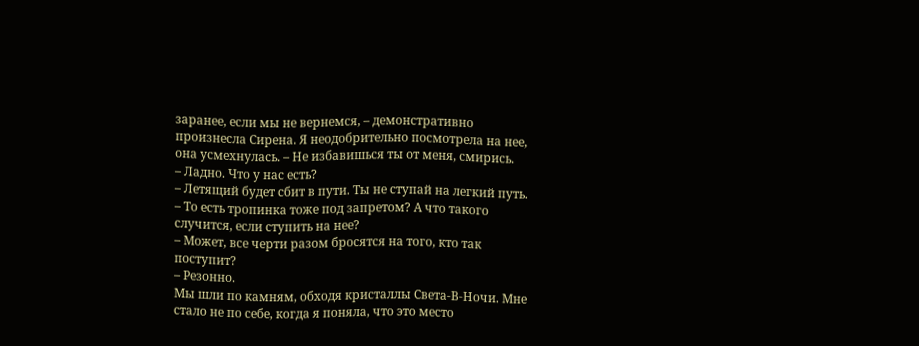заранее, если мы не вернемся, – демонстративно произнесла Сирена. Я неодобрительно посмотрела на нее, она усмехнулась. – Не избавишься ты от меня, смирись.
– Ладно. Что у нас есть?
– Летящий будет сбит в пути. Ты не ступай на легкий путь.
– То есть тропинка тоже под запретом? А что такого случится, если ступить на нее?
– Может, все черти разом бросятся на того, кто так поступит?
– Резонно.
Мы шли по камням, обходя кристаллы Света-В-Ночи. Мне стало не по себе, когда я поняла, что это место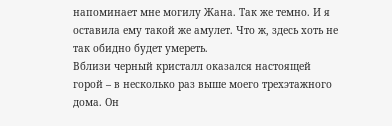напоминает мне могилу Жана. Так же темно. И я оставила ему такой же амулет. Что ж, здесь хоть не так обидно будет умереть.
Вблизи черный кристалл оказался настоящей горой – в несколько раз выше моего трехэтажного дома. Он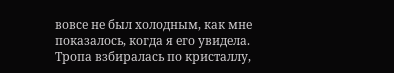вовсе не был холодным, как мне показалось, когда я его увидела. Тропа взбиралась по кристаллу,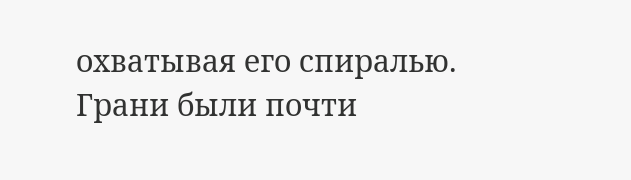охватывая его спиралью. Грани были почти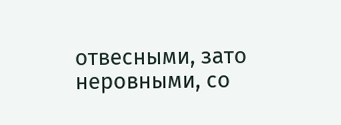отвесными, зато неровными, со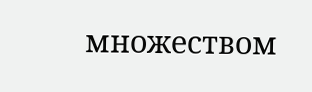множеством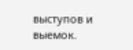выступов и выемок.